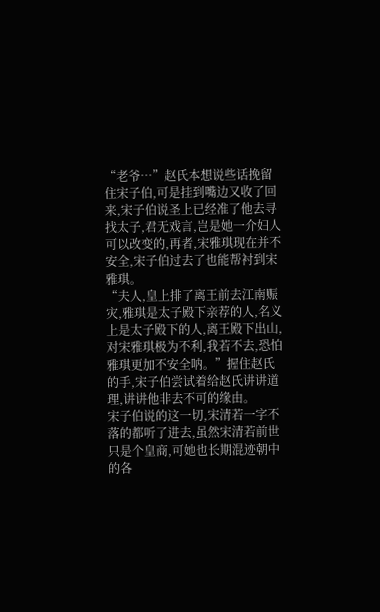“老爷…”赵氏本想说些话挽留住宋子伯,可是挂到嘴边又收了回来,宋子伯说圣上已经准了他去寻找太子,君无戏言,岂是她一介妇人可以改变的,再者,宋雅琪现在并不安全,宋子伯过去了也能帮衬到宋雅琪。
“夫人,皇上排了离王前去江南赈灾,雅琪是太子殿下亲荐的人,名义上是太子殿下的人,离王殿下出山,对宋雅琪极为不利,我若不去,恐怕雅琪更加不安全呐。”握住赵氏的手,宋子伯尝试着给赵氏讲讲道理,讲讲他非去不可的缘由。
宋子伯说的这一切,宋清若一字不落的都听了进去,虽然宋清若前世只是个皇商,可她也长期混迹朝中的各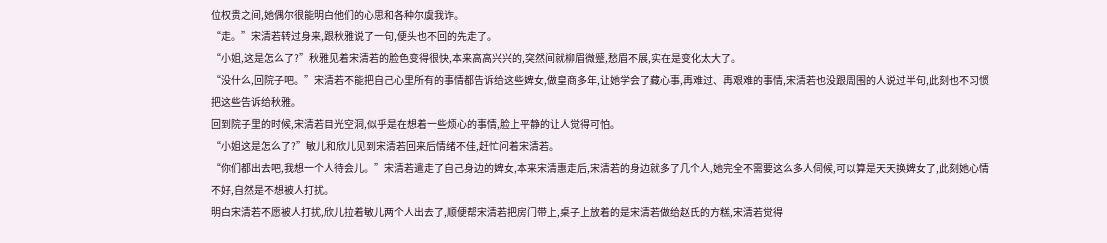位权贵之间,她偶尔很能明白他们的心思和各种尔虞我诈。
“走。”宋清若转过身来,跟秋雅说了一句,便头也不回的先走了。
“小姐,这是怎么了?”秋雅见着宋清若的脸色变得很快,本来高高兴兴的,突然间就柳眉微蹙,愁眉不展,实在是变化太大了。
“没什么,回院子吧。”宋清若不能把自己心里所有的事情都告诉给这些婢女,做皇商多年,让她学会了藏心事,再难过、再艰难的事情,宋清若也没跟周围的人说过半句,此刻也不习惯把这些告诉给秋雅。
回到院子里的时候,宋清若目光空洞,似乎是在想着一些烦心的事情,脸上平静的让人觉得可怕。
“小姐这是怎么了?”敏儿和欣儿见到宋清若回来后情绪不佳,赶忙问着宋清若。
“你们都出去吧,我想一个人待会儿。”宋清若遣走了自己身边的婢女,本来宋清惠走后,宋清若的身边就多了几个人,她完全不需要这么多人伺候,可以算是天天换婢女了,此刻她心情不好,自然是不想被人打扰。
明白宋清若不愿被人打扰,欣儿拉着敏儿两个人出去了,顺便帮宋清若把房门带上,桌子上放着的是宋清若做给赵氏的方糕,宋清若觉得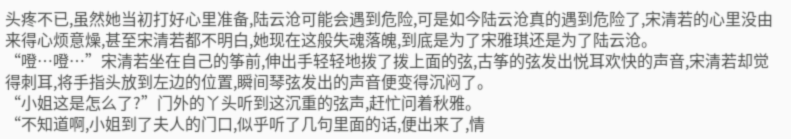头疼不已,虽然她当初打好心里准备,陆云沧可能会遇到危险,可是如今陆云沧真的遇到危险了,宋清若的心里没由来得心烦意燥,甚至宋清若都不明白,她现在这般失魂落魄,到底是为了宋雅琪还是为了陆云沧。
“噔…噔…”宋清若坐在自己的筝前,伸出手轻轻地拨了拨上面的弦,古筝的弦发出悦耳欢快的声音,宋清若却觉得刺耳,将手指头放到左边的位置,瞬间琴弦发出的声音便变得沉闷了。
“小姐这是怎么了?”门外的丫头听到这沉重的弦声,赶忙问着秋雅。
“不知道啊,小姐到了夫人的门口,似乎听了几句里面的话,便出来了,情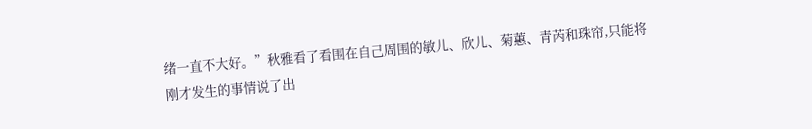绪一直不大好。”秋雅看了看围在自己周围的敏儿、欣儿、菊蕙、青芮和珠帘,只能将刚才发生的事情说了出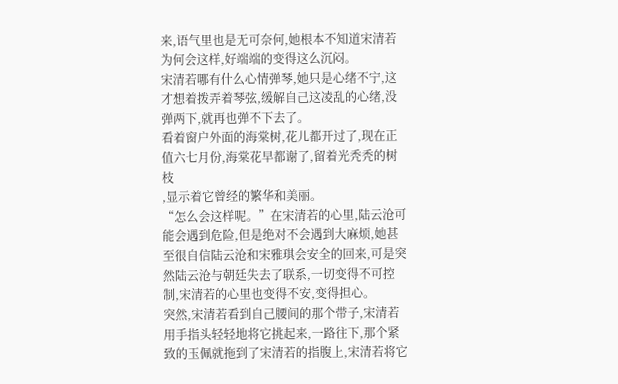来,语气里也是无可奈何,她根本不知道宋清若为何会这样,好端端的变得这么沉闷。
宋清若哪有什么心情弹琴,她只是心绪不宁,这才想着拨弄着琴弦,缓解自己这凌乱的心绪,没弹两下,就再也弹不下去了。
看着窗户外面的海棠树,花儿都开过了,现在正值六七月份,海棠花早都谢了,留着光秃秃的树枝
,显示着它曾经的繁华和美丽。
“怎么会这样呢。”在宋清若的心里,陆云沧可能会遇到危险,但是绝对不会遇到大麻烦,她甚至很自信陆云沧和宋雅琪会安全的回来,可是突然陆云沧与朝廷失去了联系,一切变得不可控制,宋清若的心里也变得不安,变得担心。
突然,宋清若看到自己腰间的那个带子,宋清若用手指头轻轻地将它挑起来,一路往下,那个紧致的玉佩就拖到了宋清若的指腹上,宋清若将它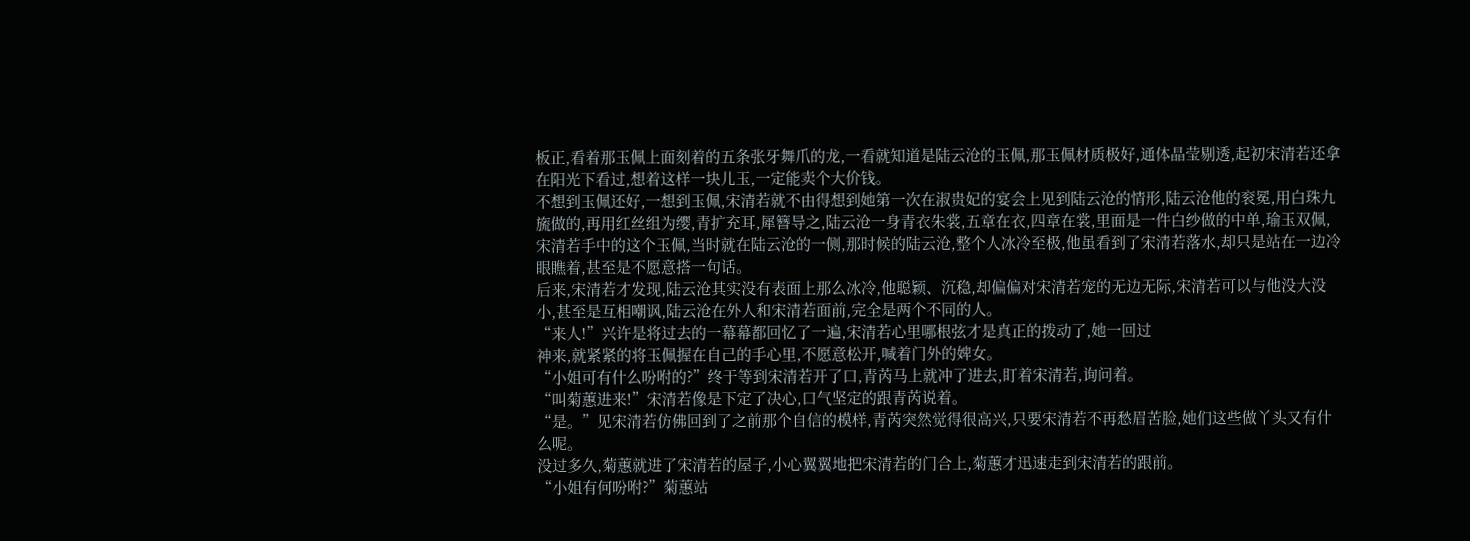板正,看着那玉佩上面刻着的五条张牙舞爪的龙,一看就知道是陆云沧的玉佩,那玉佩材质极好,通体晶莹剔透,起初宋清若还拿在阳光下看过,想着这样一块儿玉,一定能卖个大价钱。
不想到玉佩还好,一想到玉佩,宋清若就不由得想到她第一次在淑贵妃的宴会上见到陆云沧的情形,陆云沧他的衮冕,用白珠九旒做的,再用红丝组为缨,青扩充耳,犀簪导之,陆云沧一身青衣朱裳,五章在衣,四章在裳,里面是一件白纱做的中单,瑜玉双佩,宋清若手中的这个玉佩,当时就在陆云沧的一侧,那时候的陆云沧,整个人冰冷至极,他虽看到了宋清若落水,却只是站在一边冷眼瞧着,甚至是不愿意搭一句话。
后来,宋清若才发现,陆云沧其实没有表面上那么冰冷,他聪颖、沉稳,却偏偏对宋清若宠的无边无际,宋清若可以与他没大没小,甚至是互相嘲讽,陆云沧在外人和宋清若面前,完全是两个不同的人。
“来人!”兴许是将过去的一幕幕都回忆了一遍,宋清若心里哪根弦才是真正的拨动了,她一回过
神来,就紧紧的将玉佩握在自己的手心里,不愿意松开,喊着门外的婢女。
“小姐可有什么吩咐的?”终于等到宋清若开了口,青芮马上就冲了进去,盯着宋清若,询问着。
“叫菊蕙进来!”宋清若像是下定了决心,口气坚定的跟青芮说着。
“是。”见宋清若仿佛回到了之前那个自信的模样,青芮突然觉得很高兴,只要宋清若不再愁眉苦脸,她们这些做丫头又有什么呢。
没过多久,菊蕙就进了宋清若的屋子,小心翼翼地把宋清若的门合上,菊蕙才迅速走到宋清若的跟前。
“小姐有何吩咐?”菊蕙站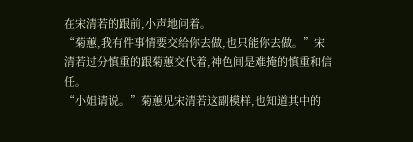在宋清若的跟前,小声地问着。
“菊蕙,我有件事情要交给你去做,也只能你去做。”宋清若过分慎重的跟菊蕙交代着,神色间是难掩的慎重和信任。
“小姐请说。”菊蕙见宋清若这副模样,也知道其中的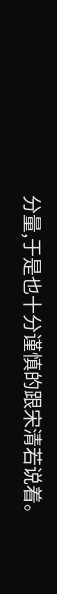分量,于是也十分谨慎的跟宋清若说着。